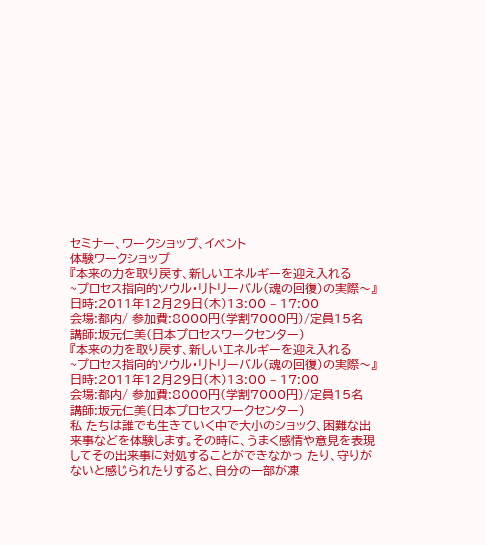セミナー、ワークショップ、イベント
体験ワークショップ
『本来の力を取り戻す、新しいエネルギーを迎え入れる
~プロセス指向的ソウル・リトリーバル(魂の回復)の実際〜』
日時:2011年12月29日(木)13:00 – 17:00
会場:都内/ 参加費:8000円(学割7000円)/定員15名
講師:坂元仁美(日本プロセスワークセンター)
『本来の力を取り戻す、新しいエネルギーを迎え入れる
~プロセス指向的ソウル・リトリーバル(魂の回復)の実際〜』
日時:2011年12月29日(木)13:00 – 17:00
会場:都内/ 参加費:8000円(学割7000円)/定員15名
講師:坂元仁美(日本プロセスワークセンター)
私 たちは誰でも生きていく中で大小のショック、困難な出来事などを体験します。その時に、うまく感情や意見を表現してその出来事に対処することができなかっ たり、守りがないと感じられたりすると、自分の一部が凍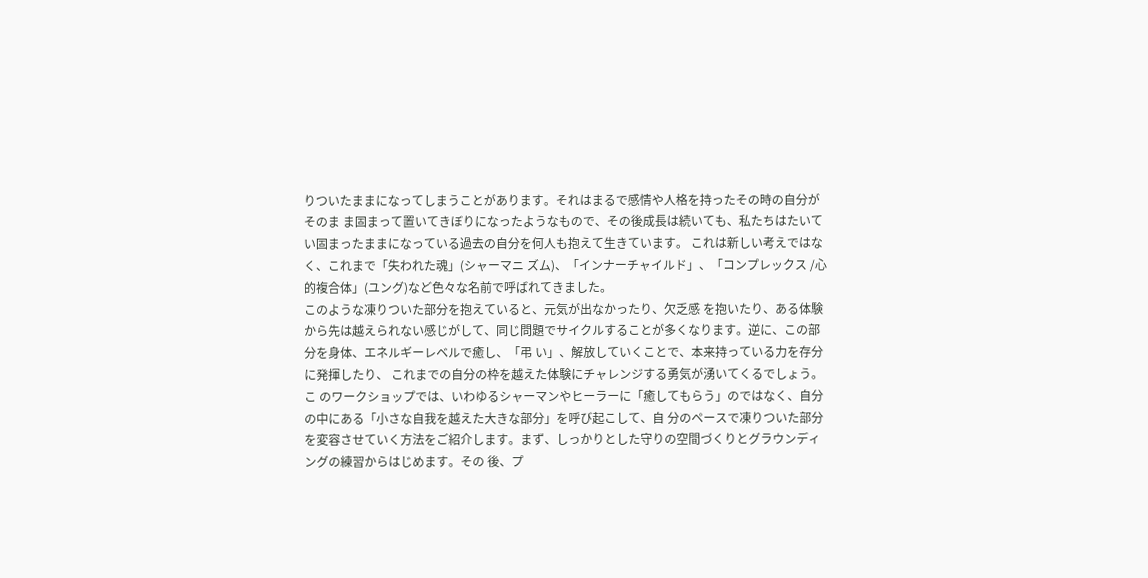りついたままになってしまうことがあります。それはまるで感情や人格を持ったその時の自分がそのま ま固まって置いてきぼりになったようなもので、その後成長は続いても、私たちはたいてい固まったままになっている過去の自分を何人も抱えて生きています。 これは新しい考えではなく、これまで「失われた魂」(シャーマニ ズム)、「インナーチャイルド」、「コンプレックス /心的複合体」(ユング)など色々な名前で呼ばれてきました。
このような凍りついた部分を抱えていると、元気が出なかったり、欠乏感 を抱いたり、ある体験から先は越えられない感じがして、同じ問題でサイクルすることが多くなります。逆に、この部分を身体、エネルギーレベルで癒し、「弔 い」、解放していくことで、本来持っている力を存分に発揮したり、 これまでの自分の枠を越えた体験にチャレンジする勇気が湧いてくるでしょう。
こ のワークショップでは、いわゆるシャーマンやヒーラーに「癒してもらう」のではなく、自分の中にある「小さな自我を越えた大きな部分」を呼び起こして、自 分のペースで凍りついた部分を変容させていく方法をご紹介します。まず、しっかりとした守りの空間づくりとグラウンディングの練習からはじめます。その 後、プ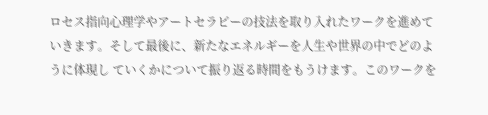ロセス指向心理学やアートセラピーの技法を取り入れたワークを進めていきます。そして最後に、新たなエネルギーを人生や世界の中でどのように体現し ていくかについて振り返る時間をもうけます。このワークを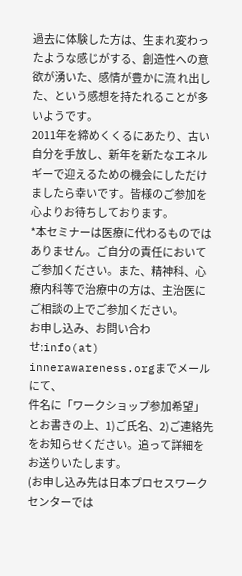過去に体験した方は、生まれ変わったような感じがする、創造性への意欲が湧いた、感情が豊かに流 れ出した、という感想を持たれることが多いようです。
2011年を締めくくるにあたり、古い自分を手放し、新年を新たなエネルギーで迎えるための機会にしただけましたら幸いです。皆様のご参加を心よりお待ちしております。
*本セミナーは医療に代わるものではありません。ご自分の責任においてご参加ください。また、精神科、心療内科等で治療中の方は、主治医にご相談の上でご参加ください。
お申し込み、お問い合わせ:info(at) innerawareness.orgまでメールにて、
件名に「ワークショップ参加希望」とお書きの上、1)ご氏名、2)ご連絡先をお知らせください。追って詳細をお送りいたします。
(お申し込み先は日本プロセスワークセンターでは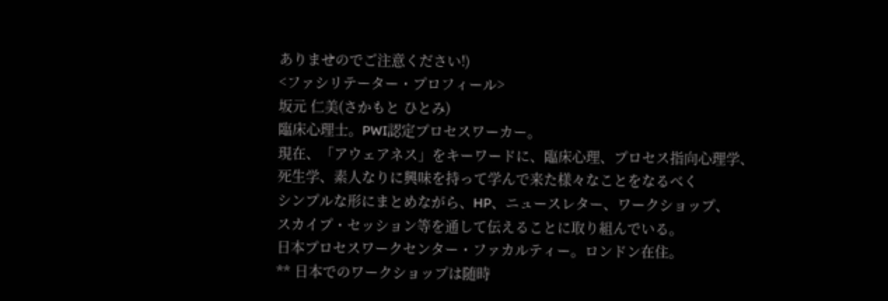ありませのでご注意ください!)
<ファシリテーター・プロフィール>
坂元 仁美(さかもと ひとみ)
臨床心理士。PWI認定プロセスワーカー。
現在、「アウェアネス」をキーワードに、臨床心理、プロセス指向心理学、
死生学、素人なりに興味を持って学んで来た様々なことをなるべく
シンプルな形にまとめながら、HP、ニュースレター、ワークショップ、
スカイプ・セッション等を通して伝えることに取り組んでいる。
日本プロセスワークセンター・ファカルティー。ロンドン在住。
** 日本でのワークショップは随時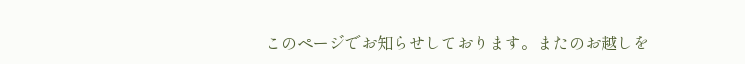このページでお知らせしております。またのお越しを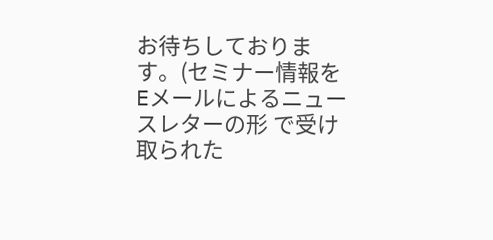お待ちしております。(セミナー情報をEメールによるニュースレターの形 で受け取られた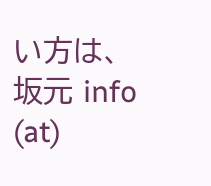い方は、坂元 info (at)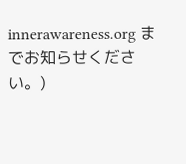innerawareness.org までお知らせください。)